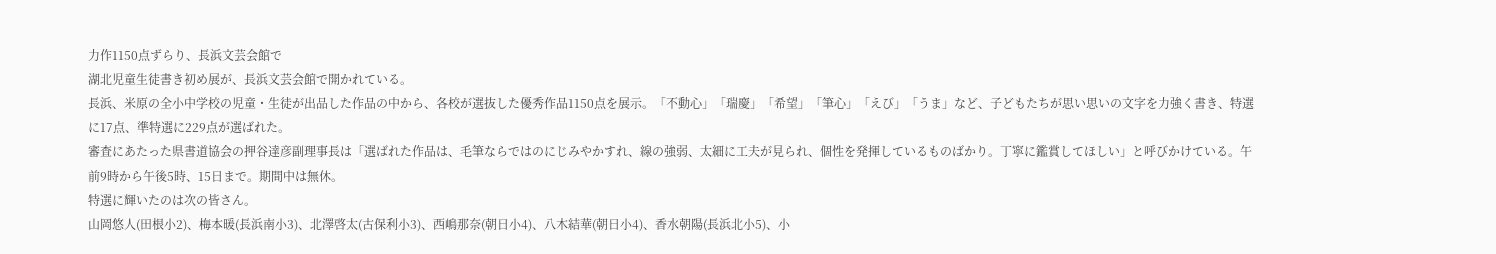力作1150点ずらり、長浜文芸会館で
湖北児童生徒書き初め展が、長浜文芸会館で開かれている。
長浜、米原の全小中学校の児童・生徒が出品した作品の中から、各校が選抜した優秀作品1150点を展示。「不動心」「瑞慶」「希望」「筆心」「えび」「うま」など、子どもたちが思い思いの文字を力強く書き、特選に17点、準特選に229点が選ばれた。
審査にあたった県書道協会の押谷達彦副理事長は「選ばれた作品は、毛筆ならではのにじみやかすれ、線の強弱、太細に工夫が見られ、個性を発揮しているものばかり。丁寧に鑑賞してほしい」と呼びかけている。午前9時から午後5時、15日まで。期間中は無休。
特選に輝いたのは次の皆さん。
山岡悠人(田根小2)、梅本暖(長浜南小3)、北澤啓太(古保利小3)、西嶋那奈(朝日小4)、八木結華(朝日小4)、香水朝陽(長浜北小5)、小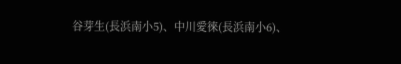谷芽生(長浜南小5)、中川愛徠(長浜南小6)、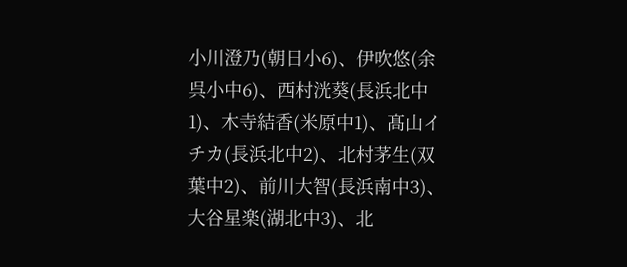小川澄乃(朝日小6)、伊吹悠(余呉小中6)、西村洸葵(長浜北中1)、木寺結香(米原中1)、髙山イチカ(長浜北中2)、北村茅生(双葉中2)、前川大智(長浜南中3)、大谷星楽(湖北中3)、北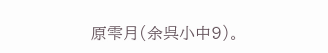原雫月(余呉小中9)。